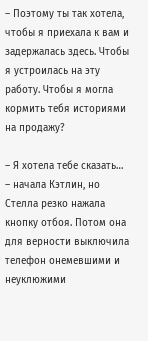– Поэтому ты так хотела, чтобы я приехала к вам и задержалась здесь. Чтобы я устроилась на эту работу. Чтобы я могла кормить тебя историями на продажу?

– Я хотела тебе сказать… – начала Кэтлин, но Стелла резко нажала кнопку отбоя. Потом она для верности выключила телефон онемевшими и неуклюжими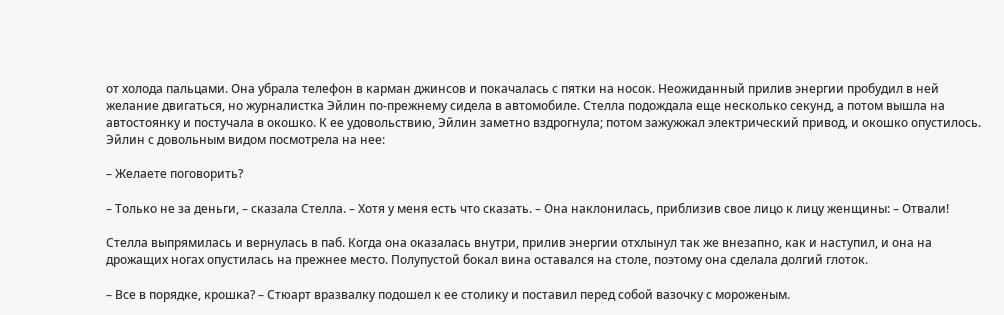от холода пальцами. Она убрала телефон в карман джинсов и покачалась с пятки на носок. Неожиданный прилив энергии пробудил в ней желание двигаться, но журналистка Эйлин по-прежнему сидела в автомобиле. Стелла подождала еще несколько секунд, а потом вышла на автостоянку и постучала в окошко. К ее удовольствию, Эйлин заметно вздрогнула; потом зажужжал электрический привод, и окошко опустилось. Эйлин с довольным видом посмотрела на нее:

– Желаете поговорить?

– Только не за деньги, – сказала Стелла. – Хотя у меня есть что сказать. – Она наклонилась, приблизив свое лицо к лицу женщины: – Отвали!

Стелла выпрямилась и вернулась в паб. Когда она оказалась внутри, прилив энергии отхлынул так же внезапно, как и наступил, и она на дрожащих ногах опустилась на прежнее место. Полупустой бокал вина оставался на столе, поэтому она сделала долгий глоток.

– Все в порядке, крошка? – Стюарт вразвалку подошел к ее столику и поставил перед собой вазочку с мороженым.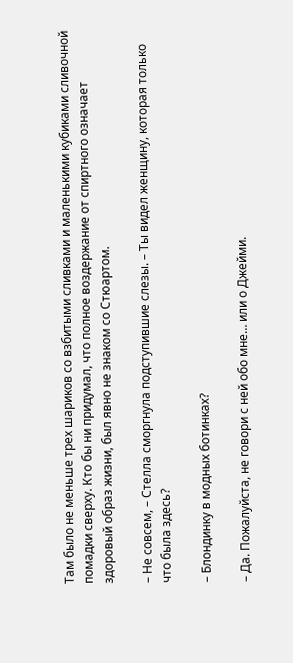Там было не меньше трех шариков со взбитыми сливками и маленькими кубиками сливочной помадки сверху. Кто бы ни придумал, что полное воздержание от спиртного означает здоровый образ жизни, был явно не знаком со Стюартом.

– Не совсем, – Стелла сморгнула подступившие слезы. – Ты видел женщину, которая только что была здесь?

– Блондинку в модных ботинках?

– Да. Пожалуйста, не говори с ней обо мне… или о Джейми.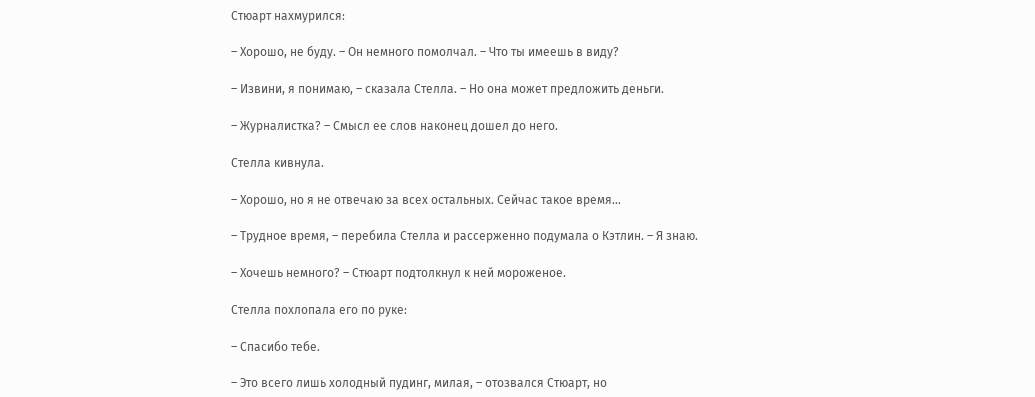Стюарт нахмурился:

– Хорошо, не буду. – Он немного помолчал. – Что ты имеешь в виду?

– Извини, я понимаю, – сказала Стелла. – Но она может предложить деньги.

– Журналистка? – Смысл ее слов наконец дошел до него.

Стелла кивнула.

– Хорошо, но я не отвечаю за всех остальных. Сейчас такое время…

– Трудное время, – перебила Стелла и рассерженно подумала о Кэтлин. – Я знаю.

– Хочешь немного? – Стюарт подтолкнул к ней мороженое.

Стелла похлопала его по руке:

– Спасибо тебе.

– Это всего лишь холодный пудинг, милая, – отозвался Стюарт, но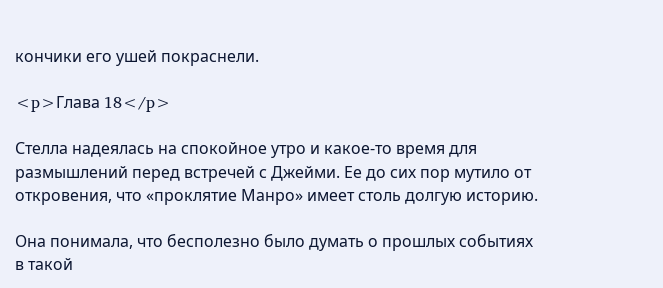кончики его ушей покраснели.

<p>Глава 18</p>

Стелла надеялась на спокойное утро и какое-то время для размышлений перед встречей с Джейми. Ее до сих пор мутило от откровения, что «проклятие Манро» имеет столь долгую историю.

Она понимала, что бесполезно было думать о прошлых событиях в такой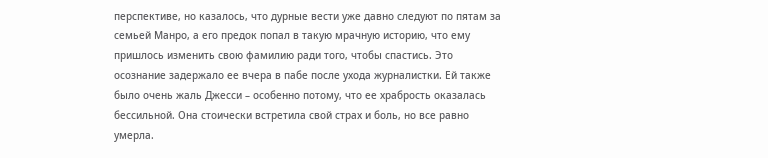перспективе, но казалось, что дурные вести уже давно следуют по пятам за семьей Манро, а его предок попал в такую мрачную историю, что ему пришлось изменить свою фамилию ради того, чтобы спастись. Это осознание задержало ее вчера в пабе после ухода журналистки. Ей также было очень жаль Джесси – особенно потому, что ее храбрость оказалась бессильной. Она стоически встретила свой страх и боль, но все равно умерла.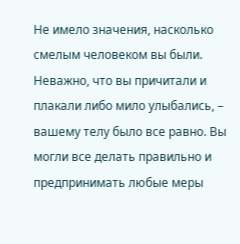Не имело значения, насколько смелым человеком вы были. Неважно, что вы причитали и плакали либо мило улыбались, – вашему телу было все равно. Вы могли все делать правильно и предпринимать любые меры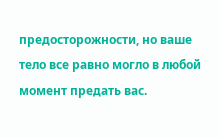предосторожности, но ваше тело все равно могло в любой момент предать вас.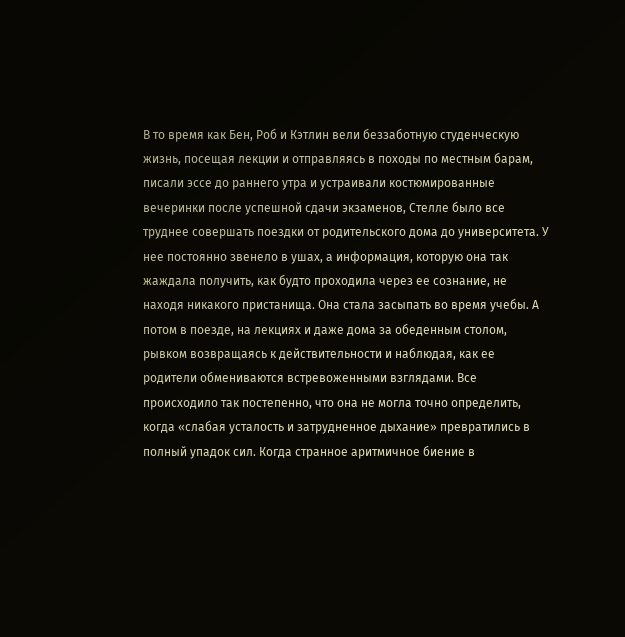В то время как Бен, Роб и Кэтлин вели беззаботную студенческую жизнь, посещая лекции и отправляясь в походы по местным барам, писали эссе до раннего утра и устраивали костюмированные вечеринки после успешной сдачи экзаменов, Стелле было все труднее совершать поездки от родительского дома до университета. У нее постоянно звенело в ушах, а информация, которую она так жаждала получить, как будто проходила через ее сознание, не находя никакого пристанища. Она стала засыпать во время учебы. А потом в поезде, на лекциях и даже дома за обеденным столом, рывком возвращаясь к действительности и наблюдая, как ее родители обмениваются встревоженными взглядами. Все происходило так постепенно, что она не могла точно определить, когда «слабая усталость и затрудненное дыхание» превратились в полный упадок сил. Когда странное аритмичное биение в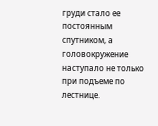груди стало ее постоянным спутником, а головокружение наступало не только при подъеме по лестнице.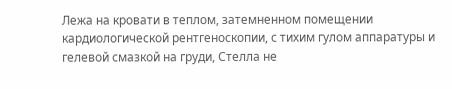Лежа на кровати в теплом, затемненном помещении кардиологической рентгеноскопии, с тихим гулом аппаратуры и гелевой смазкой на груди, Стелла не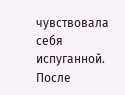чувствовала себя испуганной. После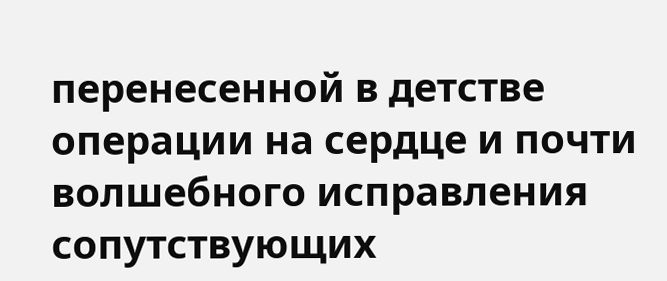перенесенной в детстве операции на сердце и почти волшебного исправления сопутствующих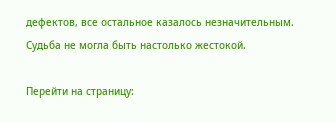дефектов, все остальное казалось незначительным. Судьба не могла быть настолько жестокой.

Перейти на страницу: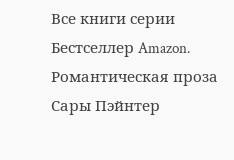Все книги серии Бестселлер Amazon. Романтическая проза Сары Пэйнтер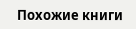Похожие книги